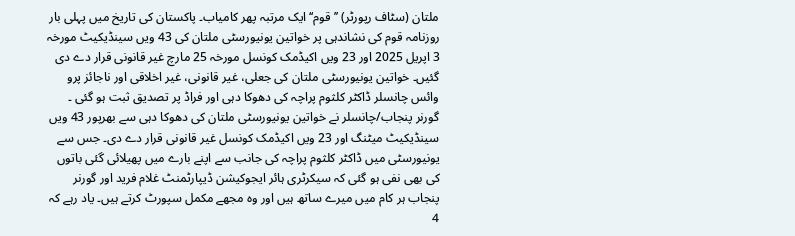ملتان (سٹاف رپورٹر) ’’قوم‘‘ ایک مرتبہ پھر کامیاب۔ پاکستان کی تاریخ میں پہلی بار روزنامہ قوم کی نشاندہی پر خواتین یونیورسٹی ملتان کی 43 ویں سینڈیکیٹ مورخہ 3 اپریل 2025 اور 23 ویں اکیڈمک کونسل مورخہ 25 مارچ غیر قانونی قرار دے دی گئیں۔ خواتین یونیورسٹی ملتان کی جعلی، غیر قانونی، غیر اخلاقی اور ناجائز پرو وائس چانسلر ڈاکٹر کلثوم پراچہ کی دھوکا دہی اور فراڈ پر تصدیق ثبت ہو گئی ۔ گورنر پنجاب/چانسلر نے خواتین یونیورسٹی ملتان کی دھوکا دہی سے بھرپور 43 ویں سینڈیکیٹ میٹنگ اور 23 ویں اکیڈمک کونسل غیر قانونی قرار دے دی۔ جس سے یونیورسٹی میں ڈاکٹر کلثوم پراچہ کی جانب سے اپنے بارے میں پھیلائی گئی باتوں کی بھی نفی ہو گئی کہ سیکرٹری ہائر ایجوکیشن ڈیپارٹمنٹ غلام فرید اور گورنر پنجاب ہر کام میں میرے ساتھ ہیں اور وہ مجھے مکمل سپورٹ کرتے ہیں۔ یاد رہے کہ 4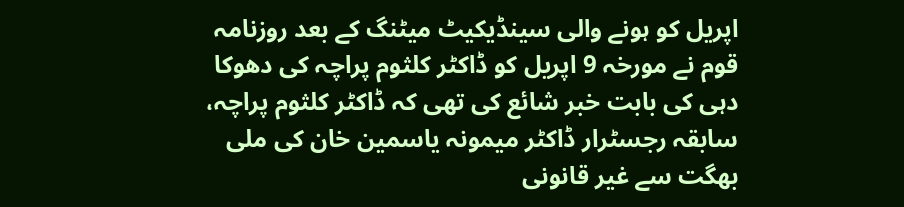اپریل کو ہونے والی سینڈیکیٹ میٹنگ کے بعد روزنامہ قوم نے مورخہ 9 اپریل کو ڈاکٹر کلثوم پراچہ کی دھوکا دہی کی بابت خبر شائع کی تھی کہ ڈاکٹر کلثوم پراچہ، سابقہ رجسٹرار ڈاکٹر میمونہ یاسمین خان کی ملی بھگت سے غیر قانونی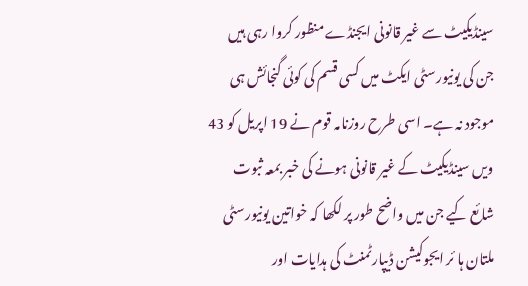سینڈیکیٹ سے غیر قانونی ایجنڈے منظور کروا رہی ہیں جن کی یونیورسٹی ایکٹ میں کسی قسم کی کوئی گنجائش ہی موجود نہ ہے۔ اسی طرح روزنامہ قوم نے 19 اپریل کو 43 ویں سینڈیکیٹ کے غیر قانونی ہونے کی خبر بمعہ ثبوت شائع کیے جن میں واضح طور پر لکھا کہ خواتین یونیورسٹی ملتان ہا ئر ایجوکیشن ڈیپارٹمنٹ کی ہدایات اور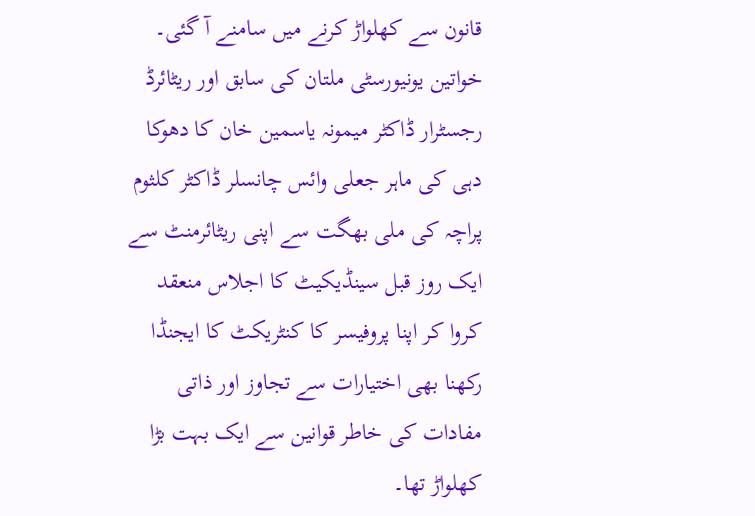قانون سے کھلواڑ کرنے میں سامنے آ گئی۔ خواتین یونیورسٹی ملتان کی سابق اور ریٹائرڈ رجسٹرار ڈاکٹر میمونہ یاسمین خان کا دھوکا دہی کی ماہر جعلی وائس چانسلر ڈاکٹر کلثوم پراچہ کی ملی بھگت سے اپنی ریٹائرمنٹ سے ایک روز قبل سینڈیکیٹ کا اجلاس منعقد کروا کر اپنا پروفیسر کا کنٹریکٹ کا ایجنڈا رکھنا بھی اختیارات سے تجاوز اور ذاتی مفادات کی خاطر قوانین سے ایک بہت بڑا کھلواڑ تھا۔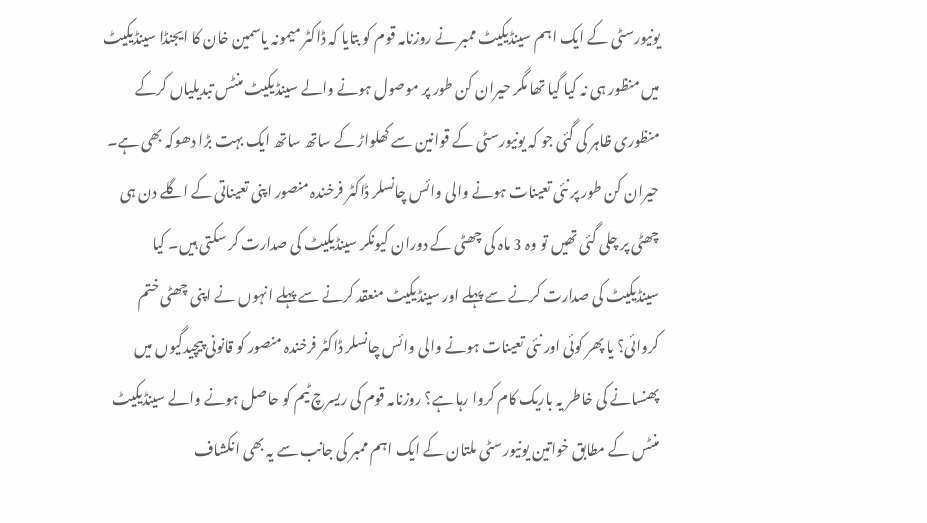یونیورسٹی کے ایک اہم سینڈیکیٹ ممبر نے روزنامہ قوم کو بتایا کہ ڈاکٹر میمونہ یاسمین خان کا ایجنڈا سینڈیکیٹ میں منظور ہی نہ کیا گیا تھا مگر حیران کن طور پر موصول ہونے والے سینڈیکیٹ منٹس تبدیلیاں کرکے منظوری ظاہر کی گئی جو کہ یونیورسٹی کے قوانین سے کھلواڑ کے ساتھ ساتھ ایک بہت بڑا دھوکہ بھی ہے۔ حیران کن طور پر نئی تعینات ہونے والی وائس چانسلر ڈاکٹر فرخندہ منصور اپنی تعیناتی کے اگلے دن ہی چھٹی پر چلی گئی تھیں تو وہ 3 ماہ کی چھٹی کے دوران کیونکر سینڈیکیٹ کی صدارت کر سکتی ہیں۔ کیا سینڈیکیٹ کی صدارت کرنے سے پہلے اور سینڈیکیٹ منعقد کرنے سے پہلے انہوں نے اپنی چھٹی ختم کروائی؟ یا پھر کوئی اور نئی تعینات ہونے والی وائس چانسلر ڈاکٹر فرخندہ منصور کو قانونی پیچیدگیوں میں پھنسانے کی خاطر یہ باریک کام کروا رہا ہے؟ روزنامہ قوم کی ریسرچ ٹیم کو حاصل ہونے والے سینڈیکیٹ منٹس کے مطابق خواتین یونیورسٹی ملتان کے ایک اہم ممبر کی جانب سے یہ بھی انکشاف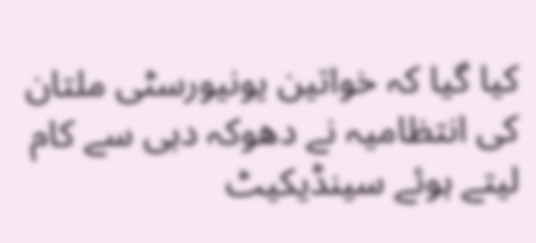کیا گیا کہ خواتین یونیورسٹی ملتان کی انتظامیہ نے دھوکہ دہی سے کام لیتے ہوئے سینڈیکیٹ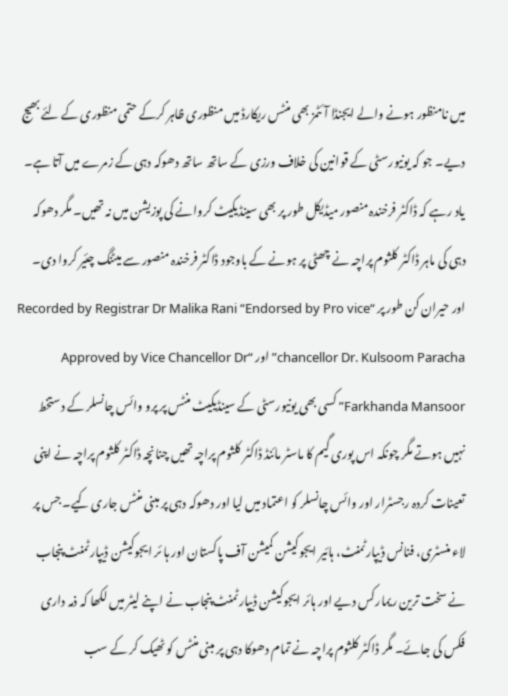میں نامنظور ہونے والے ایجنڈا آئٹمز بھی منٹس ریکارڈ میں منظوری ظاہر کرکے حتمی منظوری کے لئے بھیج دیے۔ جو کہ یونیورسٹی کے قوانین کی خلاف ورزی کے ساتھ ساتھ دھوکہ دہی کے زمرے میں آتا ہے۔ یاد رہے کہ ڈاکٹر فرخندہ منصور میڈیکل طور پر بھی سینڈیکیٹ کروانے کی پوزیشن میں نہ تھیں۔ مگر دھوکہ دہی کی ماہر ڈاکٹر کلثوم پراچہ نے چھٹی پر ہونے کے باوجود ڈاکٹر فرخندہ منصور سے میٹنگ چئیر کروا دی۔ اور حیران کن طور پر “Recorded by Registrar Dr Malika Rani “Endorsed by Pro vice chancellor Dr. Kulsoom Paracha” اور “Approved by Vice Chancellor Dr Farkhanda Mansoor” کسی بھی یونیورسٹی کے سینڈیکیٹ منٹس پر پرو وائس چانسلر کے دستخط نہیں ہوتے مگر چونکہ اس پوری گیم کا ماسٹر مائنڈ ڈاکٹر کلثوم پراچہ تھیں چنانچہ ڈاکٹر کلثوم پراچہ نے اپنی تعینات کردہ رجسٹرار اور وائس چانسلر کو اعتماد میں لیا اور دھوکہ دہی پر مبنی منٹس جاری کیے۔ جس پر لاء منسٹری، فنانس ڈیپارٹمنٹ، ہائیر ایجوکیشن کمیشن آف پاکستان اور ہا ئر ایجوکیشن ڈیپارٹمنٹ پنجاب نے سخت ترین ریمارکس دیے اور ہائر ایجوکیشن ڈیپارٹمنٹ پنجاب نے اپنے لیٹر میں لکھا کہ ذمہ داری فکس کی جائے۔ مگر ڈاکٹر کلثوم پراچہ نے تمام دھوکا دہی پر مبنی منٹس کو ٹھیک کر کے سب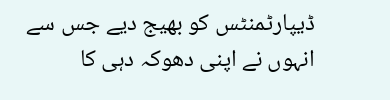ڈیپارٹمنٹس کو بھیج دیے جس سے انہوں نے اپنی دھوکہ دہی کا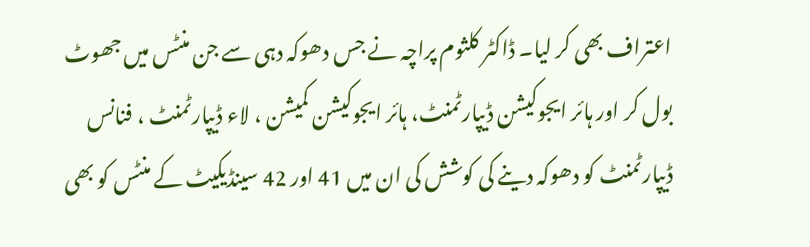اعتراف بھی کر لیا۔ ڈاکٹر کلثوم پراچہ نے جس دھوکہ دہی سے جن منٹس میں جھوٹ بول کر اور ہائر ایجوکیشن ڈیپارٹمنٹ، ہائر ایجوکیشن کمیشن ، لاء ڈیپارٹمنٹ ، فنانس ڈیپارٹمنٹ کو دھوکہ دینے کی کوشش کی ان میں 41 اور 42 سینڈیکیٹ کے منٹس کو بھی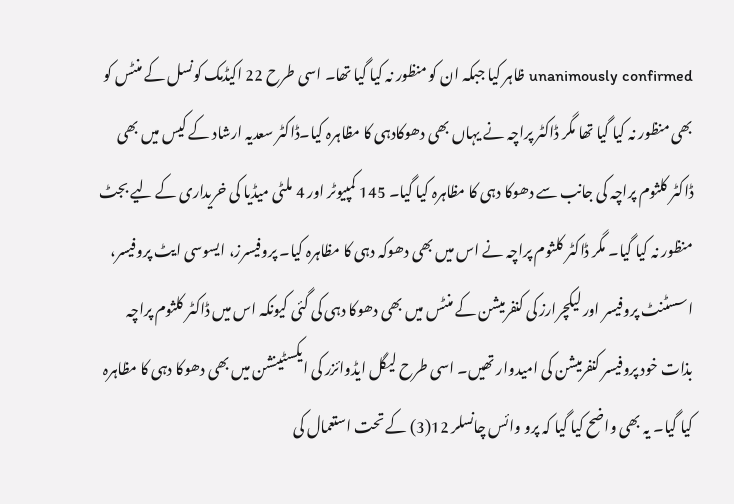unanimously confirmed ظاہر کیا جبکہ ان کو منظور نہ کیا گیا تھا۔ اسی طرح 22 اکیڈمک کونسل کے منٹس کو بھی منظور نہ کیا گیا تھا مگر ڈاکٹر پراچہ نے یہاں بھی دھوکادہی کا مظاہرہ کیا۔ڈاکٹر سعدیہ ارشاد کے کیس میں بھی ڈاکٹر کلثوم پراچہ کی جانب سے دھوکا دہی کا مظاہرہ کیا گیا۔ 145 کمپیوٹر اور 4 ملٹی میڈیا کی خریداری کے لیے بجٹ منظور نہ کیا گیا۔ مگر ڈاکٹر کلثوم پراچہ نے اس میں بھی دھوکہ دہی کا مظاہرہ کیا۔ پروفیسرز، ایسوسی ایٹ پروفیسر، اسسٹنٹ پروفیسر اور لیکچرارز کی کنفرمیشن کے منٹس میں بھی دھوکا دہی کی گئی کیونکہ اس میں ڈاکٹر کلثوم پراچہ بذات خود پروفیسر کنفرمیشن کی امیدوار تھیں۔ اسی طرح لیگل ایڈوائزر کی ایکسٹینشن میں بھی دھوکا دہی کا مظاہرہ کیا گیا۔ یہ بھی واضح کیا گیا کہ پرو وائس چانسلر 12(3) کے تحت استعمال کی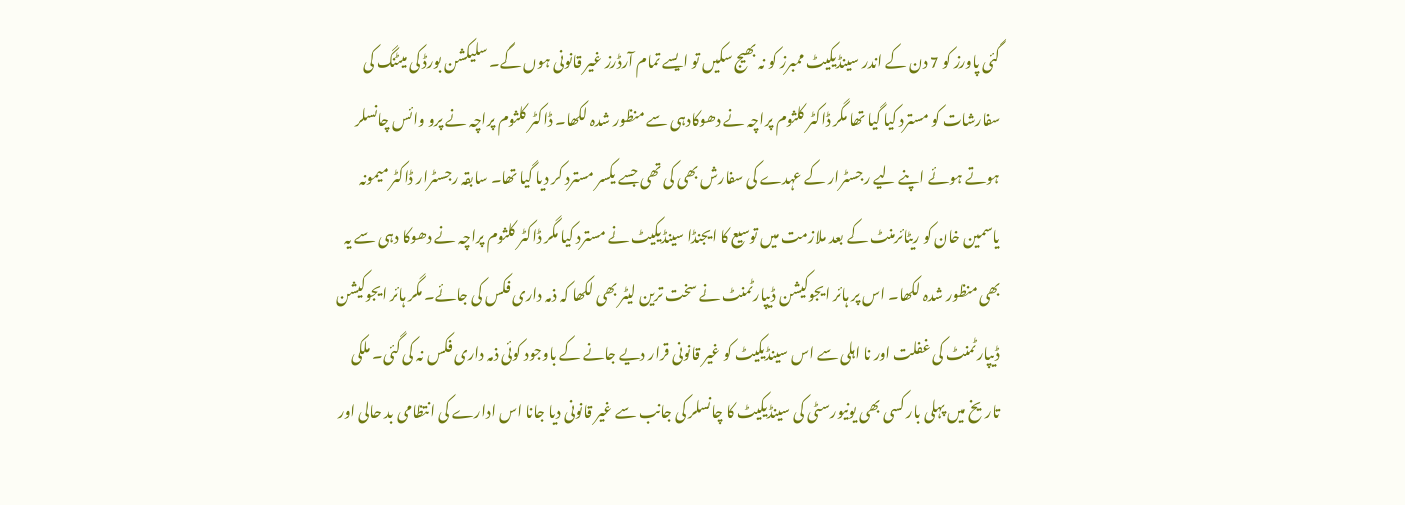گئی پاورز کو 7 دن کے اندر سینڈیکیٹ ممبرز کو نہ بھیج سکیں تو ایسے تمام آرڈرز غیر قانونی ہوں گے۔ سلیکشن بورڈ کی میٹنگ کی سفارشات کو مسترد کیا گیا تھا مگر ڈاکٹر کلثوم پراچہ نے دھوکادہی سے منظور شدہ لکھا۔ ڈاکٹر کلثوم پراچہ نے پرو وائس چانسلر ہوتے ہوئے اپنے لیے رجسٹرار کے عہدے کی سفارش بھی کی تھی جسے یکسر مسترد کر دیا گیا تھا۔ سابقہ رجسٹرار ڈاکٹر میمونہ یاسمین خان کو ریٹائرمنٹ کے بعد ملازمت میں توسیع کا ایجنڈا سینڈیکیٹ نے مسترد کیا مگر ڈاکٹر کلثوم پراچہ نے دھوکا دہی سے یہ بھی منظور شدہ لکھا۔ اس پر ہائر ایجوکیشن ڈیپارٹمنٹ نے سخت ترین لیٹر بھی لکھا کہ ذمہ داری فکس کی جائے۔ مگر ہائر ایجوکیشن ڈیپارٹمنٹ کی غفلت اور نا اہلی سے اس سینڈیکیٹ کو غیر قانونی قرار دیے جانے کے باوجود کوئی ذمہ داری فکس نہ کی گئی۔ ملکی تاریخ میں پہلی بار کسی بھی یونیورسٹی کی سینڈیکیٹ کا چانسلر کی جانب سے غیر قانونی دیا جانا اس ادارے کی انتظامی بد حالی اور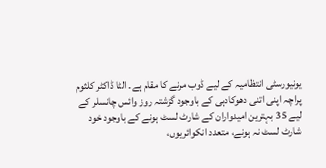یونیورسٹی انتظامیہ کے لیے ڈوب مرنے کا مقام ہے۔ الٹا ڈاکٹر کلثوم پراچہ اپنی اتنی دھوکادہی کے باوجود گزشتہ روز وائس چانسلر کے لیے 35 بہترین امیدواران کے شارٹ لسٹ ہونے کے باوجود خود شارٹ لسٹ نہ ہونے، متعدد انکوائریوں،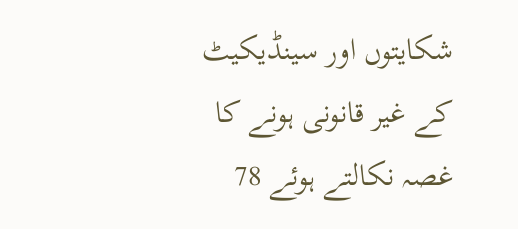شکایتوں اور سینڈیکیٹ کے غیر قانونی ہونے کا غصہ نکالتے ہوئے 78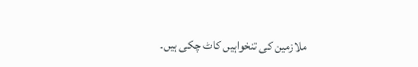ملازمین کی تنخواہیں کاٹ چکی ہیں۔